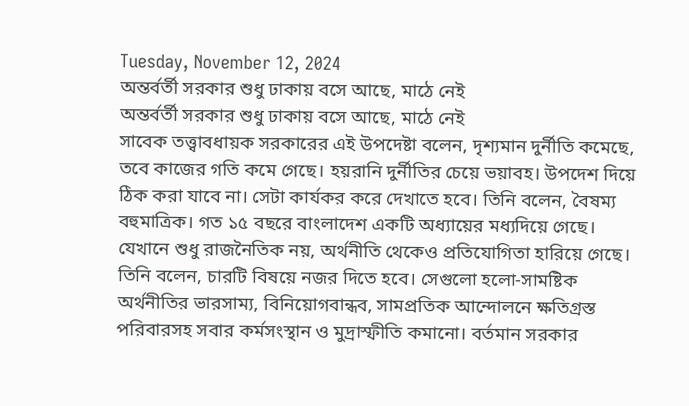Tuesday, November 12, 2024
অন্তর্বর্তী সরকার শুধু ঢাকায় বসে আছে, মাঠে নেই
অন্তর্বর্তী সরকার শুধু ঢাকায় বসে আছে, মাঠে নেই
সাবেক তত্ত্বাবধায়ক সরকারের এই উপদেষ্টা বলেন, দৃশ্যমান দুর্নীতি কমেছে, তবে কাজের গতি কমে গেছে। হয়রানি দুর্নীতির চেয়ে ভয়াবহ। উপদেশ দিয়ে ঠিক করা যাবে না। সেটা কার্যকর করে দেখাতে হবে। তিনি বলেন, বৈষম্য বহুমাত্রিক। গত ১৫ বছরে বাংলাদেশ একটি অধ্যায়ের মধ্যদিয়ে গেছে। যেখানে শুধু রাজনৈতিক নয়, অর্থনীতি থেকেও প্রতিযোগিতা হারিয়ে গেছে। তিনি বলেন, চারটি বিষয়ে নজর দিতে হবে। সেগুলো হলো-সামষ্টিক অর্থনীতির ভারসাম্য, বিনিয়োগবান্ধব, সামপ্রতিক আন্দোলনে ক্ষতিগ্রস্ত পরিবারসহ সবার কর্মসংস্থান ও মুদ্রাস্ফীতি কমানো। বর্তমান সরকার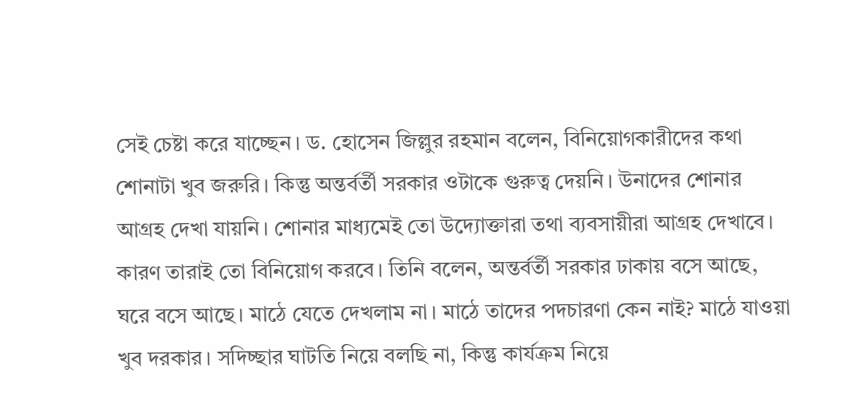সেই চেষ্টা করে যাচ্ছেন। ড. হোসেন জিল্লুর রহমান বলেন, বিনিয়োগকারীদের কথা শোনাটা খুব জরুরি। কিন্তু অন্তর্বর্তী সরকার ওটাকে গুরুত্ব দেয়নি। উনাদের শোনার আগ্রহ দেখা যায়নি। শোনার মাধ্যমেই তো উদ্যোক্তারা তথা ব্যবসায়ীরা আগ্রহ দেখাবে। কারণ তারাই তো বিনিয়োগ করবে। তিনি বলেন, অন্তর্বর্তী সরকার ঢাকায় বসে আছে, ঘরে বসে আছে। মাঠে যেতে দেখলাম না। মাঠে তাদের পদচারণা কেন নাই? মাঠে যাওয়া খুব দরকার। সদিচ্ছার ঘাটতি নিয়ে বলছি না, কিন্তু কার্যক্রম নিয়ে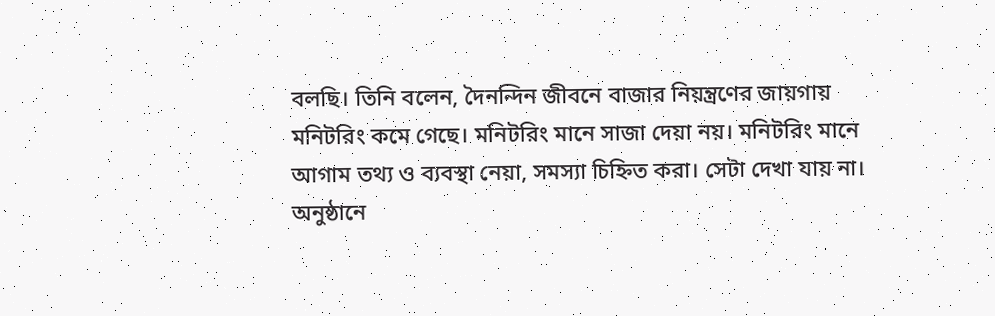বলছি। তিনি বলেন, দৈনন্দিন জীবনে বাজার নিয়ন্ত্রণের জায়গায় মনিটরিং কমে গেছে। মনিটরিং মানে সাজা দেয়া নয়। মনিটরিং মানে আগাম তথ্য ও ব্যবস্থা নেয়া, সমস্যা চিহ্নিত করা। সেটা দেখা যায় না।
অনুষ্ঠানে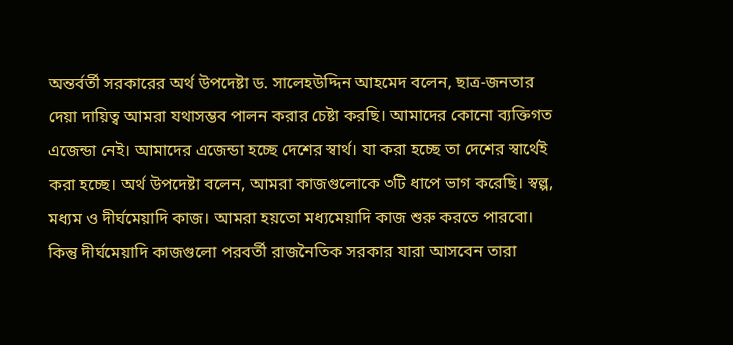অন্তর্বর্তী সরকারের অর্থ উপদেষ্টা ড. সালেহউদ্দিন আহমেদ বলেন, ছাত্র-জনতার দেয়া দায়িত্ব আমরা যথাসম্ভব পালন করার চেষ্টা করছি। আমাদের কোনো ব্যক্তিগত এজেন্ডা নেই। আমাদের এজেন্ডা হচ্ছে দেশের স্বার্থ। যা করা হচ্ছে তা দেশের স্বার্থেই করা হচ্ছে। অর্থ উপদেষ্টা বলেন, আমরা কাজগুলোকে ৩টি ধাপে ভাগ করেছি। স্বল্প, মধ্যম ও দীর্ঘমেয়াদি কাজ। আমরা হয়তো মধ্যমেয়াদি কাজ শুরু করতে পারবো। কিন্তু দীর্ঘমেয়াদি কাজগুলো পরবর্তী রাজনৈতিক সরকার যারা আসবেন তারা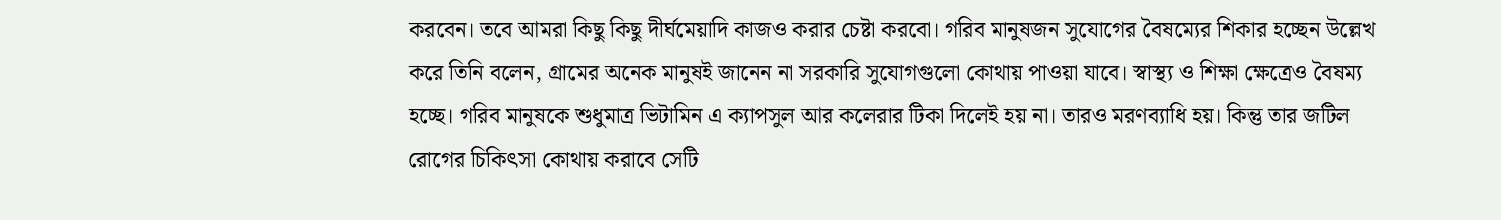করবেন। তবে আমরা কিছু কিছু দীর্ঘমেয়াদি কাজও করার চেষ্টা করবো। গরিব মানুষজন সুযোগের বৈষম্যের শিকার হচ্ছেন উল্লেখ করে তিনি বলেন, গ্রামের অনেক মানুষই জানেন না সরকারি সুযোগগুলো কোথায় পাওয়া যাবে। স্বাস্থ্য ও শিক্ষা ক্ষেত্রেও বৈষম্য হচ্ছে। গরিব মানুষকে শুধুমাত্র ভিটামিন এ ক্যাপসুল আর কলেরার টিকা দিলেই হয় না। তারও মরণব্যাধি হয়। কিন্তু তার জটিল রোগের চিকিৎসা কোথায় করাবে সেটি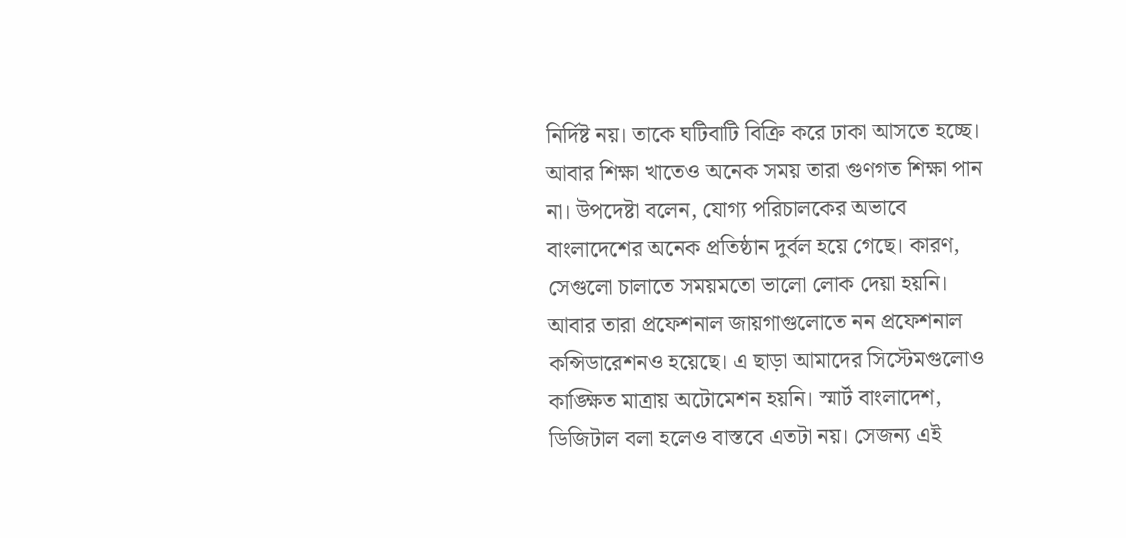নির্দিষ্ট নয়। তাকে ঘটিবাটি বিক্রি করে ঢাকা আসতে হচ্ছে। আবার শিক্ষা খাতেও অনেক সময় তারা গুণগত শিক্ষা পান না। উপদেষ্টা বলেন, যোগ্য পরিচালকের অভাবে বাংলাদেশের অনেক প্রতিষ্ঠান দুর্বল হয়ে গেছে। কারণ, সেগুলো চালাতে সময়মতো ভালো লোক দেয়া হয়নি। আবার তারা প্রফেশনাল জায়গাগুলোতে নন প্রফেশনাল কন্সিডারেশনও হয়েছে। এ ছাড়া আমাদের সিস্টেমগুলোও কাঙ্ক্ষিত মাত্রায় অটোমেশন হয়নি। স্মার্ট বাংলাদেশ, ডিজিটাল বলা হলেও বাস্তবে এতটা নয়। সেজন্য এই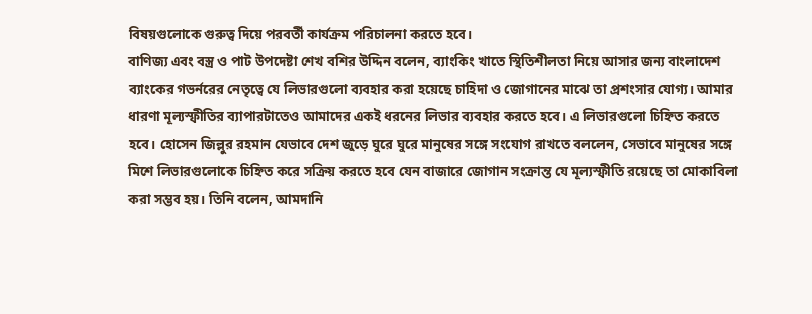বিষয়গুলোকে গুরুত্ব দিয়ে পরবর্তী কার্যক্রম পরিচালনা করতে হবে।
বাণিজ্য এবং বস্ত্র ও পাট উপদেষ্টা শেখ বশির উদ্দিন বলেন, ব্যাংকিং খাতে স্থিতিশীলতা নিয়ে আসার জন্য বাংলাদেশ ব্যাংকের গভর্নরের নেতৃত্বে যে লিভারগুলো ব্যবহার করা হয়েছে চাহিদা ও জোগানের মাঝে তা প্রশংসার যোগ্য। আমার ধারণা মূল্যস্ফীতির ব্যাপারটাতেও আমাদের একই ধরনের লিভার ব্যবহার করতে হবে। এ লিভারগুলো চিহ্নিত করতে হবে। হোসেন জিল্লুর রহমান যেভাবে দেশ জুড়ে ঘুরে ঘুরে মানুষের সঙ্গে সংযোগ রাখতে বললেন, সেভাবে মানুষের সঙ্গে মিশে লিভারগুলোকে চিহ্নিত করে সক্রিয় করতে হবে যেন বাজারে জোগান সংক্রান্ত যে মূল্যস্ফীতি রয়েছে তা মোকাবিলা করা সম্ভব হয়। তিনি বলেন, আমদানি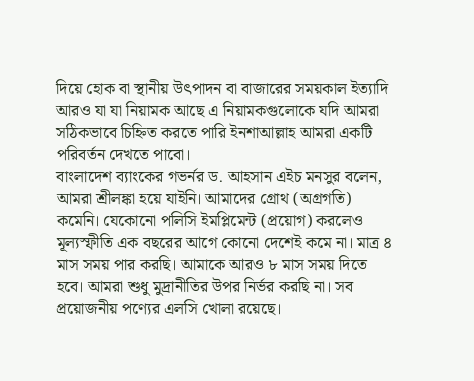দিয়ে হোক বা স্থানীয় উৎপাদন বা বাজারের সময়কাল ইত্যাদি আরও যা যা নিয়ামক আছে এ নিয়ামকগুলোকে যদি আমরা সঠিকভাবে চিহ্নিত করতে পারি ইনশাআল্লাহ আমরা একটি পরিবর্তন দেখতে পাবো।
বাংলাদেশ ব্যাংকের গভর্নর ড. আহসান এইচ মনসুর বলেন, আমরা শ্রীলঙ্কা হয়ে যাইনি। আমাদের গ্রোথ (অগ্রগতি) কমেনি। যেকোনো পলিসি ইমপ্লিমেন্ট (প্রয়োগ) করলেও মূল্যস্ফীতি এক বছরের আগে কোনো দেশেই কমে না। মাত্র ৪ মাস সময় পার করছি। আমাকে আরও ৮ মাস সময় দিতে হবে। আমরা শুধু মুদ্রানীতির উপর নির্ভর করছি না। সব প্রয়োজনীয় পণ্যের এলসি খোলা রয়েছে।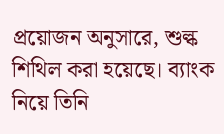প্রয়োজন অনুসারে, শুল্ক শিথিল করা হয়েছে। ব্যাংক নিয়ে তিনি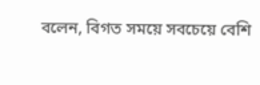বলেন, বিগত সময়ে সবচেয়ে বেশি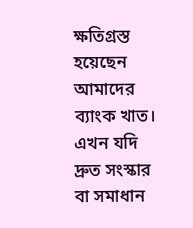ক্ষতিগ্রস্ত হয়েছেন আমাদের ব্যাংক খাত। এখন যদি দ্রুত সংস্কার বা সমাধান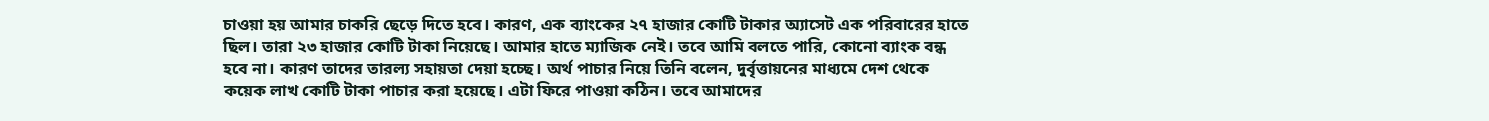চাওয়া হয় আমার চাকরি ছেড়ে দিতে হবে। কারণ, এক ব্যাংকের ২৭ হাজার কোটি টাকার অ্যাসেট এক পরিবারের হাতে ছিল। তারা ২৩ হাজার কোটি টাকা নিয়েছে। আমার হাতে ম্যাজিক নেই। তবে আমি বলতে পারি, কোনো ব্যাংক বন্ধ হবে না। কারণ তাদের তারল্য সহায়তা দেয়া হচ্ছে। অর্থ পাচার নিয়ে তিনি বলেন, দুর্বৃত্তায়নের মাধ্যমে দেশ থেকে কয়েক লাখ কোটি টাকা পাচার করা হয়েছে। এটা ফিরে পাওয়া কঠিন। তবে আমাদের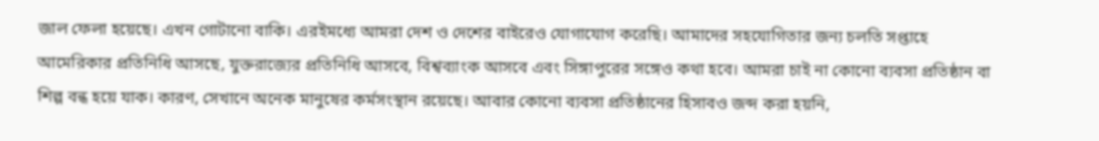জাল ফেলা হয়েছে। এখন গোটানো বাকি। এরইমধ্যে আমরা দেশ ও দেশের বাইরেও যোগাযোগ করেছি। আমাদের সহযোগিতার জন্য চলতি সপ্তাহে আমেরিকার প্রতিনিধি আসছে, যুক্তরাজ্যের প্রতিনিধি আসবে, বিশ্বব্যাংক আসবে এবং সিঙ্গাপুরের সঙ্গেও কথা হবে। আমরা চাই না কোনো ব্যবসা প্রতিষ্ঠান বা শিল্প বন্ধ হয়ে যাক। কারণ, সেখানে অনেক মানুষের কর্মসংস্থান রয়েছে। আবার কোনো ব্যবসা প্রতিষ্ঠানের হিসাবও জব্দ করা হয়নি,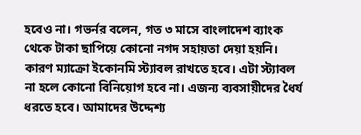হবেও না। গভর্নর বলেন, গত ৩ মাসে বাংলাদেশ ব্যাংক থেকে টাকা ছাপিয়ে কোনো নগদ সহায়তা দেয়া হয়নি। কারণ ম্যাক্রো ইকোনমি স্ট্যাবল রাখতে হবে। এটা স্ট্যাবল না হলে কোনো বিনিয়োগ হবে না। এজন্য ব্যবসায়ীদের ধৈর্য ধরতে হবে। আমাদের উদ্দেশ্য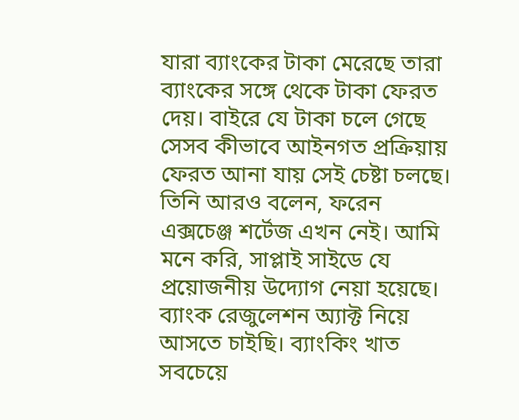যারা ব্যাংকের টাকা মেরেছে তারা ব্যাংকের সঙ্গে থেকে টাকা ফেরত দেয়। বাইরে যে টাকা চলে গেছে সেসব কীভাবে আইনগত প্রক্রিয়ায় ফেরত আনা যায় সেই চেষ্টা চলছে। তিনি আরও বলেন, ফরেন এক্সচেঞ্জ শর্টেজ এখন নেই। আমি মনে করি, সাপ্লাই সাইডে যে প্রয়োজনীয় উদ্যোগ নেয়া হয়েছে। ব্যাংক রেজুলেশন অ্যাক্ট নিয়ে আসতে চাইছি। ব্যাংকিং খাত সবচেয়ে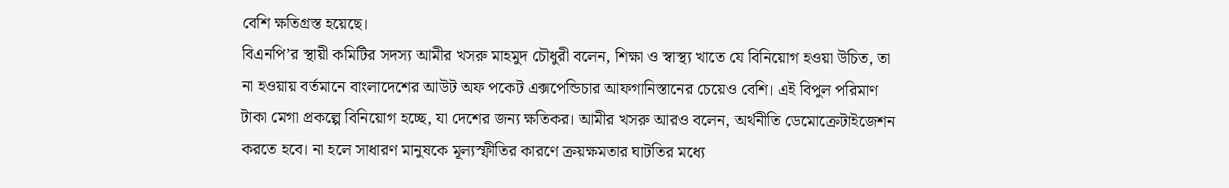বেশি ক্ষতিগ্রস্ত হয়েছে।
বিএনপি’র স্থায়ী কমিটির সদস্য আমীর খসরু মাহমুদ চৌধুরী বলেন, শিক্ষা ও স্বাস্থ্য খাতে যে বিনিয়োগ হওয়া উচিত, তা না হওয়ায় বর্তমানে বাংলাদেশের আউট অফ পকেট এক্সপেন্ডিচার আফগানিস্তানের চেয়েও বেশি। এই বিপুল পরিমাণ টাকা মেগা প্রকল্পে বিনিয়োগ হচ্ছে, যা দেশের জন্য ক্ষতিকর। আমীর খসরু আরও বলেন, অর্থনীতি ডেমোক্রেটাইজেশন করতে হবে। না হলে সাধারণ মানুষকে মূল্যস্ফীতির কারণে ক্রয়ক্ষমতার ঘাটতির মধ্যে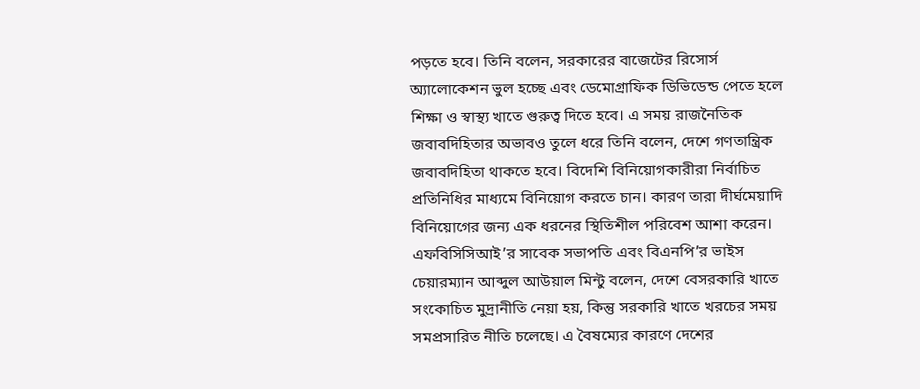পড়তে হবে। তিনি বলেন, সরকারের বাজেটের রিসোর্স অ্যালোকেশন ভুল হচ্ছে এবং ডেমোগ্রাফিক ডিভিডেন্ড পেতে হলে শিক্ষা ও স্বাস্থ্য খাতে গুরুত্ব দিতে হবে। এ সময় রাজনৈতিক জবাবদিহিতার অভাবও তুলে ধরে তিনি বলেন, দেশে গণতান্ত্রিক জবাবদিহিতা থাকতে হবে। বিদেশি বিনিয়োগকারীরা নির্বাচিত প্রতিনিধির মাধ্যমে বিনিয়োগ করতে চান। কারণ তারা দীর্ঘমেয়াদি বিনিয়োগের জন্য এক ধরনের স্থিতিশীল পরিবেশ আশা করেন।
এফবিসিসিআই’র সাবেক সভাপতি এবং বিএনপি’র ভাইস চেয়ারম্যান আব্দুল আউয়াল মিন্টু বলেন, দেশে বেসরকারি খাতে সংকোচিত মুদ্রানীতি নেয়া হয়, কিন্তু সরকারি খাতে খরচের সময় সমপ্রসারিত নীতি চলেছে। এ বৈষম্যের কারণে দেশের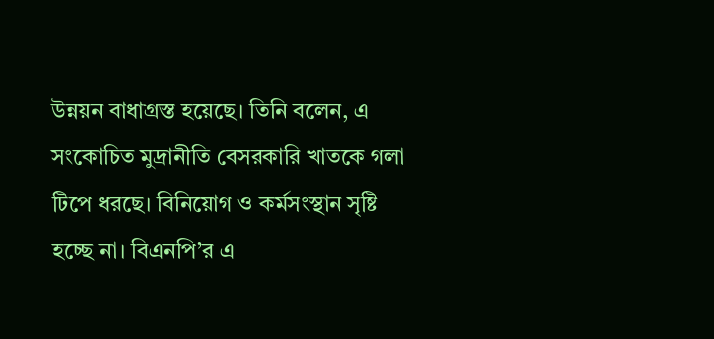উন্নয়ন বাধাগ্রস্ত হয়েছে। তিনি বলেন, এ সংকোচিত মুদ্রানীতি বেসরকারি খাতকে গলা টিপে ধরছে। বিনিয়োগ ও কর্মসংস্থান সৃষ্টি হচ্ছে না। বিএনপি’র এ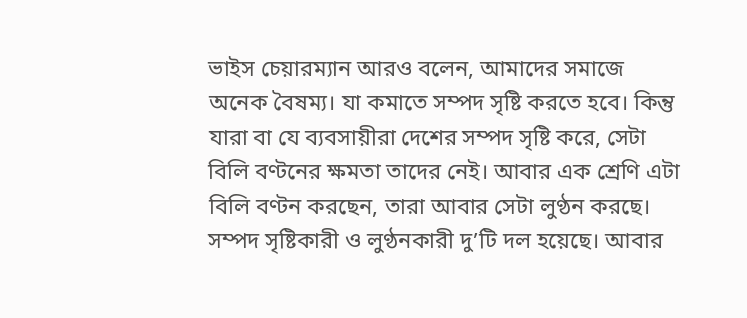ভাইস চেয়ারম্যান আরও বলেন, আমাদের সমাজে অনেক বৈষম্য। যা কমাতে সম্পদ সৃষ্টি করতে হবে। কিন্তু যারা বা যে ব্যবসায়ীরা দেশের সম্পদ সৃষ্টি করে, সেটা বিলি বণ্টনের ক্ষমতা তাদের নেই। আবার এক শ্রেণি এটা বিলি বণ্টন করছেন, তারা আবার সেটা লুণ্ঠন করছে। সম্পদ সৃষ্টিকারী ও লুণ্ঠনকারী দু’টি দল হয়েছে। আবার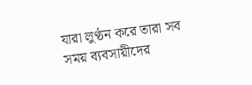যারা লুণ্ঠন করে তারা সব সময় ব্যবসায়ীদের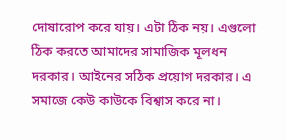দোষারোপ করে যায়। এটা ঠিক নয়। এগুলো ঠিক করতে আমাদের সামাজিক মূলধন দরকার। আইনের সঠিক প্রয়োগ দরকার। এ সমাজে কেউ কাউকে বিশ্বাস করে না।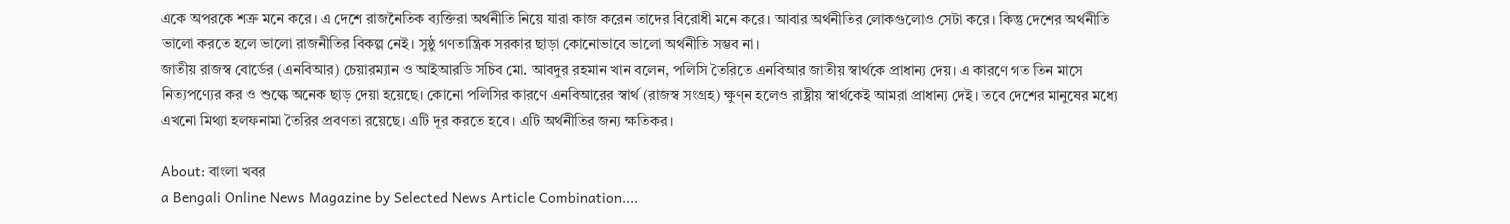একে অপরকে শত্রু মনে করে। এ দেশে রাজনৈতিক ব্যক্তিরা অর্থনীতি নিয়ে যারা কাজ করেন তাদের বিরোধী মনে করে। আবার অর্থনীতির লোকগুলোও সেটা করে। কিন্তু দেশের অর্থনীতি ভালো করতে হলে ভালো রাজনীতির বিকল্প নেই। সুষ্ঠু গণতান্ত্রিক সরকার ছাড়া কোনোভাবে ভালো অর্থনীতি সম্ভব না।
জাতীয় রাজস্ব বোর্ডের (এনবিআর) চেয়ারম্যান ও আইআরডি সচিব মো. আবদুর রহমান খান বলেন, পলিসি তৈরিতে এনবিআর জাতীয় স্বার্থকে প্রাধান্য দেয়। এ কারণে গত তিন মাসে নিত্যপণ্যের কর ও শুল্কে অনেক ছাড় দেয়া হয়েছে। কোনো পলিসির কারণে এনবিআরের স্বার্থ (রাজস্ব সংগ্রহ) ক্ষুণ্ন হলেও রাষ্ট্রীয় স্বার্থকেই আমরা প্রাধান্য দেই। তবে দেশের মানুষের মধ্যে এখনো মিথ্যা হলফনামা তৈরির প্রবণতা রয়েছে। এটি দূর করতে হবে। এটি অর্থনীতির জন্য ক্ষতিকর।

About: বাংলা খবর
a Bengali Online News Magazine by Selected News Article Combination....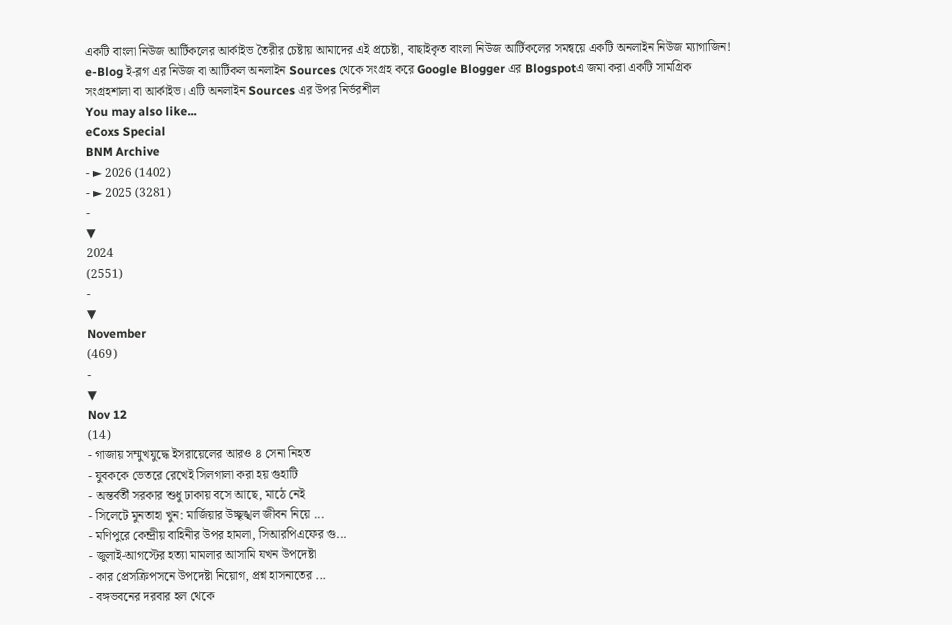একটি বাংলা নিউজ আর্টিকলের আর্কাইভ তৈরীর চেষ্টায় আমাদের এই প্রচেষ্টা, বাছাইকৃত বাংলা নিউজ আর্টিকলের সমন্বয়ে একটি অনলাইন নিউজ ম্যাগাজিন! e-Blog ই-ব্লগ এর নিউজ বা আর্টিকল অনলাইন Sources থেকে সংগ্রহ করে Google Blogger এর Blogspotএ জমা করা একটি সামগ্রিক সংগ্রহশালা বা আর্কাইভ। এটি অনলাইন Sources এর উপর নির্ভরশীল
You may also like...
eCoxs Special
BNM Archive
- ► 2026 (1402)
- ► 2025 (3281)
-
▼
2024
(2551)
-
▼
November
(469)
-
▼
Nov 12
(14)
- গাজায় সম্মুখযুদ্ধে ইসরায়েলের আরও ৪ সেনা নিহত
- যুবককে ভেতরে রেখেই সিলগালা করা হয় গুহাটি
- অন্তর্বর্তী সরকার শুধু ঢাকায় বসে আছে, মাঠে নেই
- সিলেটে মুনতাহা খুন: মার্জিয়ার উচ্ছৃঙ্খল জীবন নিয়ে ...
- মণিপুরে কেন্দ্রীয় বাহিনীর উপর হামলা, সিআরপিএফের গু...
- জুলাই-আগস্টের হত্যা মামলার আসামি যখন উপদেষ্টা
- কার প্রেসক্রিপসনে উপদেষ্টা নিয়োগ, প্রশ্ন হাসনাতের ...
- বঙ্গভবনের দরবার হল থেকে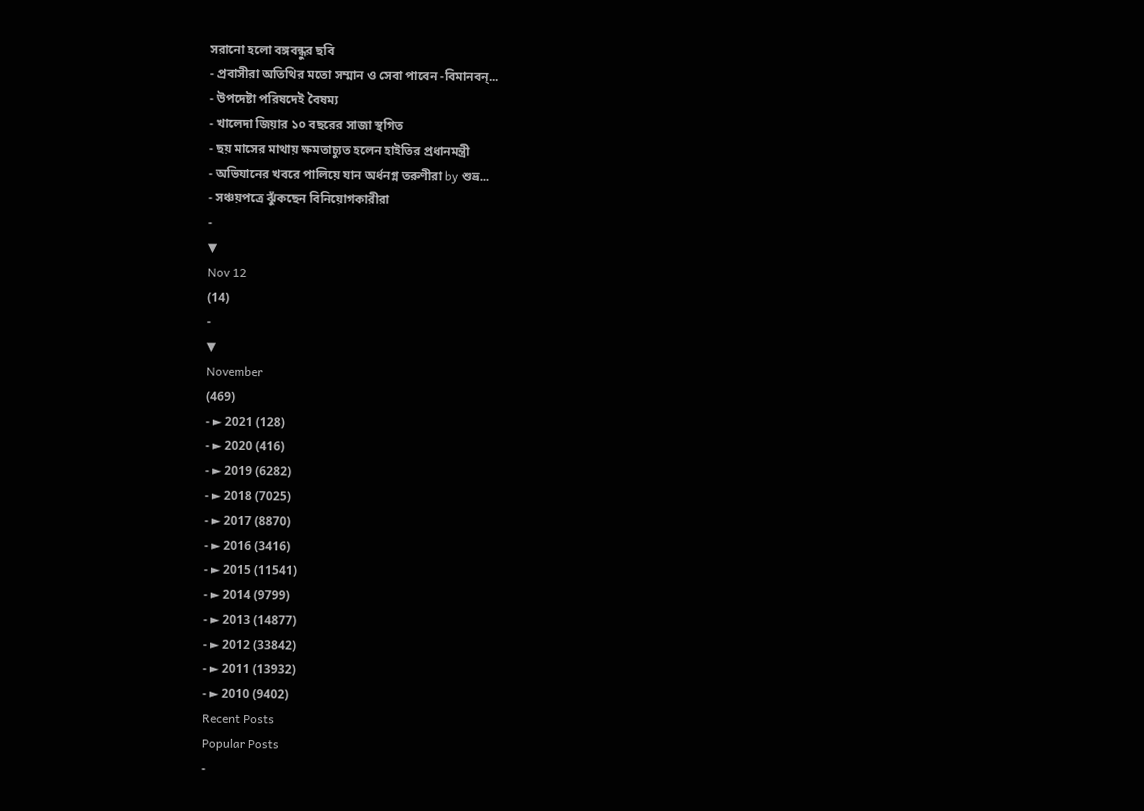সরানো হলো বঙ্গবন্ধুর ছবি
- প্রবাসীরা অতিথির মতো সম্মান ও সেবা পাবেন -বিমানবন্...
- উপদেষ্টা পরিষদেই বৈষম্য
- খালেদা জিয়ার ১০ বছরের সাজা স্থগিত
- ছয় মাসের মাথায় ক্ষমতাচ্যুত হলেন হাইতির প্রধানমন্ত্রী
- অভিযানের খবরে পালিয়ে যান অর্ধনগ্ন তরুণীরা by শুভ্র...
- সঞ্চয়পত্রে ঝুঁকছেন বিনিয়োগকারীরা
-
▼
Nov 12
(14)
-
▼
November
(469)
- ► 2021 (128)
- ► 2020 (416)
- ► 2019 (6282)
- ► 2018 (7025)
- ► 2017 (8870)
- ► 2016 (3416)
- ► 2015 (11541)
- ► 2014 (9799)
- ► 2013 (14877)
- ► 2012 (33842)
- ► 2011 (13932)
- ► 2010 (9402)
Recent Posts
Popular Posts
-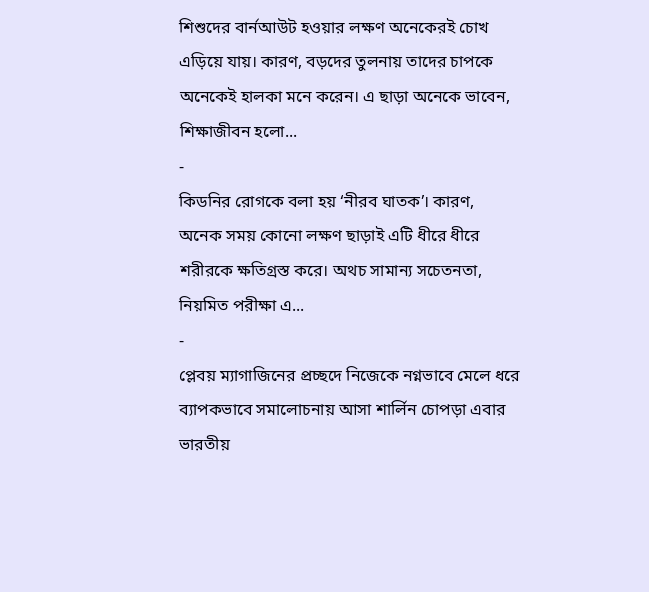শিশুদের বার্নআউট হওয়ার লক্ষণ অনেকেরই চোখ এড়িয়ে যায়। কারণ, বড়দের তুলনায় তাদের চাপকে অনেকেই হালকা মনে করেন। এ ছাড়া অনেকে ভাবেন, শিক্ষাজীবন হলো...
-
কিডনির রোগকে বলা হয় ‘নীরব ঘাতক’। কারণ, অনেক সময় কোনো লক্ষণ ছাড়াই এটি ধীরে ধীরে শরীরকে ক্ষতিগ্রস্ত করে। অথচ সামান্য সচেতনতা, নিয়মিত পরীক্ষা এ...
-
প্লেবয় ম্যাগাজিনের প্রচ্ছদে নিজেকে নগ্নভাবে মেলে ধরে ব্যাপকভাবে সমালোচনায় আসা শার্লিন চোপড়া এবার ভারতীয়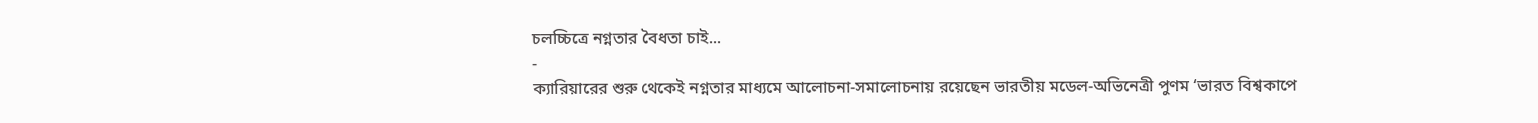চলচ্চিত্রে নগ্নতার বৈধতা চাই...
-
ক্যারিয়ারের শুরু থেকেই নগ্নতার মাধ্যমে আলোচনা-সমালোচনায় রয়েছেন ভারতীয় মডেল-অভিনেত্রী পুণম ‘ভারত বিশ্বকাপে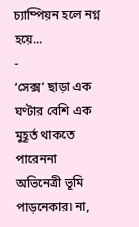চ্যাম্পিয়ন হলে নগ্ন হয়ে...
-
‘সেক্স’ ছাড়া এক ঘণ্টার বেশি এক মুহূর্ত থাকতে পারেননা অভিনেত্রী ভূমি পাড়নেকার৷ না,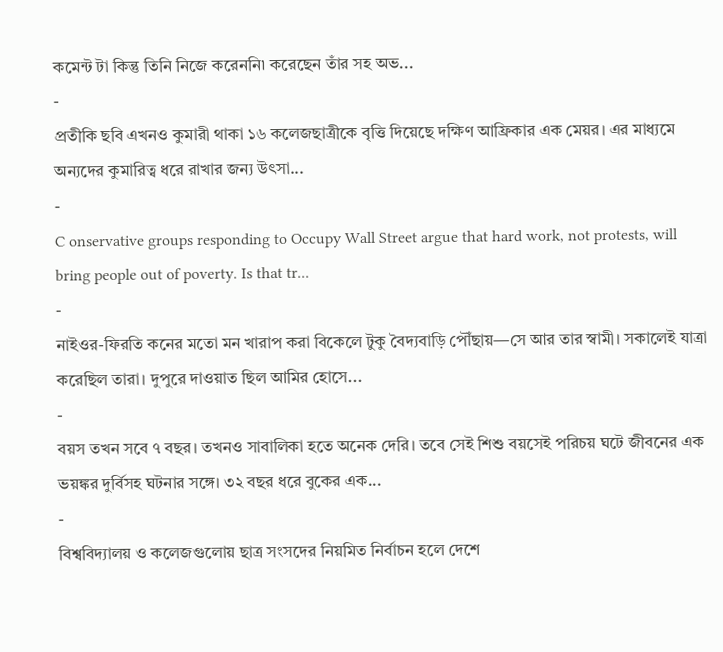কমেন্ট টা কিন্তু তিনি নিজে করেননি৷ করেছেন তাঁর সহ অভ...
-
প্রতীকি ছবি এখনও কুমারী থাকা ১৬ কলেজছাত্রীকে বৃত্তি দিয়েছে দক্ষিণ আফ্রিকার এক মেয়র। এর মাধ্যমে অন্যদের কুমারিত্ব ধরে রাখার জন্য উৎসা...
-
C onservative groups responding to Occupy Wall Street argue that hard work, not protests, will bring people out of poverty. Is that tr...
-
নাইওর-ফিরতি কনের মতো মন খারাপ করা বিকেলে টুকু বৈদ্যবাড়ি পৌঁছায়—সে আর তার স্বামী। সকালেই যাত্রা করেছিল তারা। দুপুরে দাওয়াত ছিল আমির হোসে...
-
বয়স তখন সবে ৭ বছর। তখনও সাবালিকা হতে অনেক দেরি। তবে সেই শিশু বয়সেই পরিচয় ঘটে জীবনের এক ভয়ঙ্কর দুর্বিসহ ঘটনার সঙ্গে। ৩২ বছর ধরে বুকের এক...
-
বিশ্ববিদ্যালয় ও কলেজগুলোয় ছাত্র সংসদের নিয়মিত নির্বাচন হলে দেশে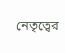নেতৃত্বের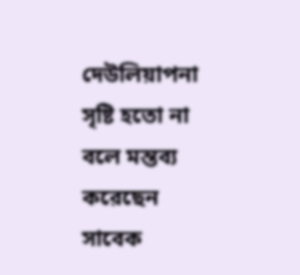দেউলিয়াপনা সৃষ্টি হতো না বলে মন্তব্য করেছেন সাবেক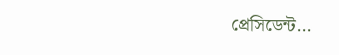প্রেসিডেন্ট...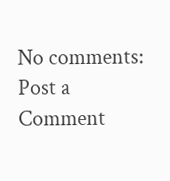No comments:
Post a Comment